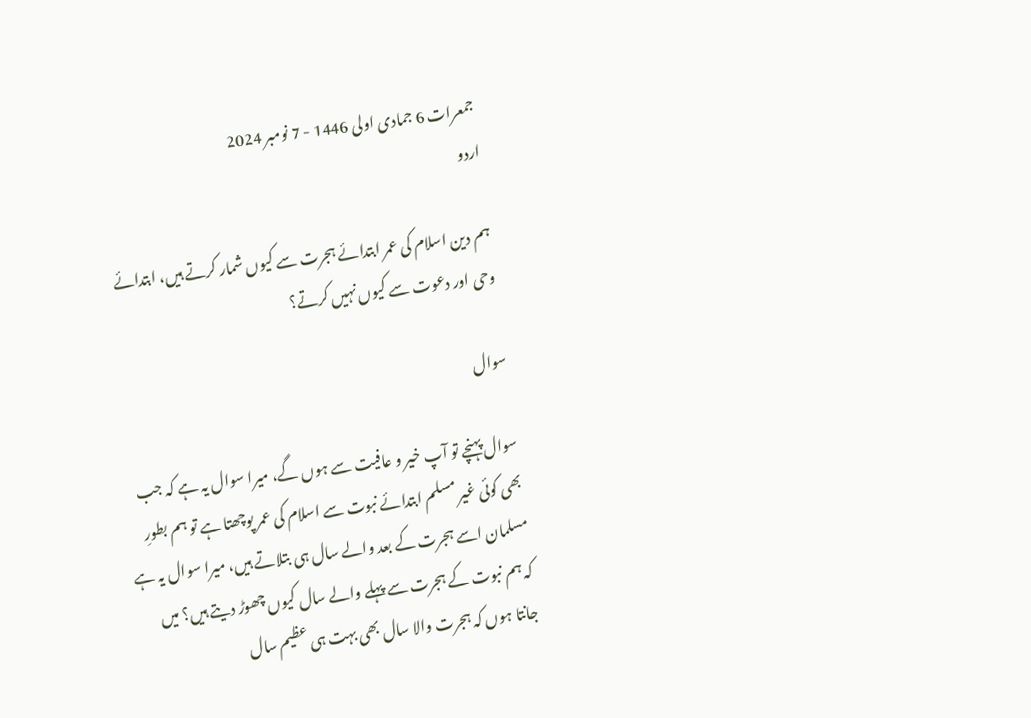جمعرات 6 جمادی اولی 1446 - 7 نومبر 2024
اردو

ہم دین اسلام کی عمر ابتدائے ہجرت سے کیوں شمار کرتے ہیں، ابتدائے وحی اور دعوت سے کیوں نہیں کرتے؟

سوال

سوال پہنچے تو آپ خیر و عافیت سے ہوں گے، میرا سوال یہ ہے کہ جب بھی کوئی غیر مسلم ابتدائے نبوت سے اسلام کی عمر پوچھتا ہے تو ہم بطورِ مسلمان اسے ہجرت کے بعد والے سال ہی بتلاتے ہیں، میرا سوال یہ ہے کہ ہم نبوت کے ہجرت سے پہلے والے سال کیوں چھوڑ دیتے ہیں؟ میں جانتا ہوں کہ ہجرت والا سال بھی بہت ہی عظیم سال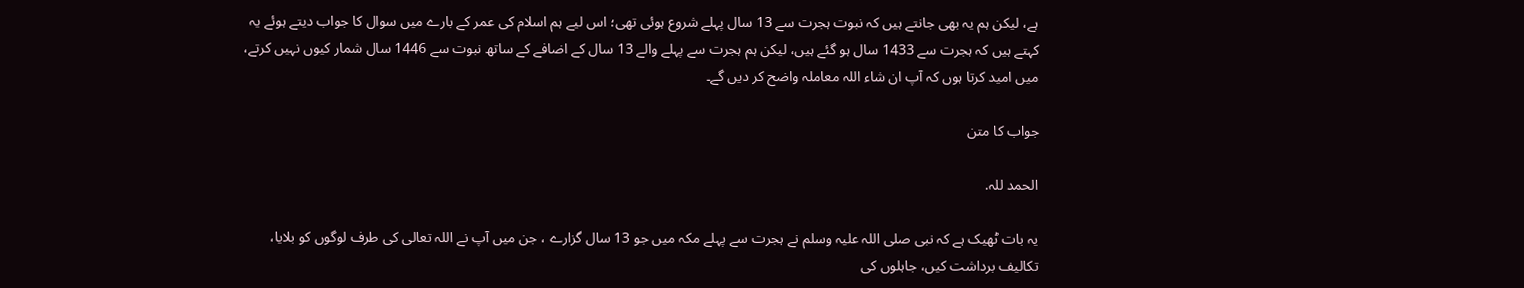ہے، لیکن ہم یہ بھی جانتے ہیں کہ نبوت ہجرت سے 13 سال پہلے شروع ہوئی تھی؛ اس لیے ہم اسلام کی عمر کے بارے میں سوال کا جواب دیتے ہوئے یہ کہتے ہیں کہ ہجرت سے 1433 سال ہو گئے ہیں، لیکن ہم ہجرت سے پہلے والے 13 سال کے اضافے کے ساتھ نبوت سے 1446 سال شمار کیوں نہیں کرتے، میں امید کرتا ہوں کہ آپ ان شاء اللہ معاملہ واضح کر دیں گے۔

جواب کا متن

الحمد للہ.

یہ بات ٹھیک ہے کہ نبی صلی اللہ علیہ وسلم نے ہجرت سے پہلے مکہ میں جو 13 سال گزارے ، جن میں آپ نے اللہ تعالی کی طرف لوگوں کو بلایا، تکالیف برداشت کیں، جاہلوں کی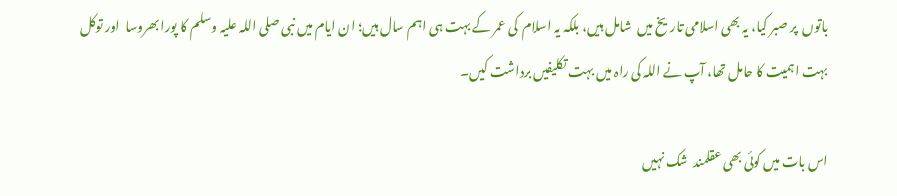باتوں  پر صبر کیا، یہ بھی اسلامی تاریخ میں  شامل ہیں، بلکہ یہ اسلام  کی عمر کے بہت ہی اہم سال ہیں؛ ان ایام میں نبی صلی اللہ علیہ وسلم کا پورا بھروسا  اور توکل بہت اہمیت کا حامل تھا، آپ نے اللہ کی راہ میں بہت تکلیفیں برداشت کیں۔

اس بات میں کوئی بھی عقلمند  شک نہیں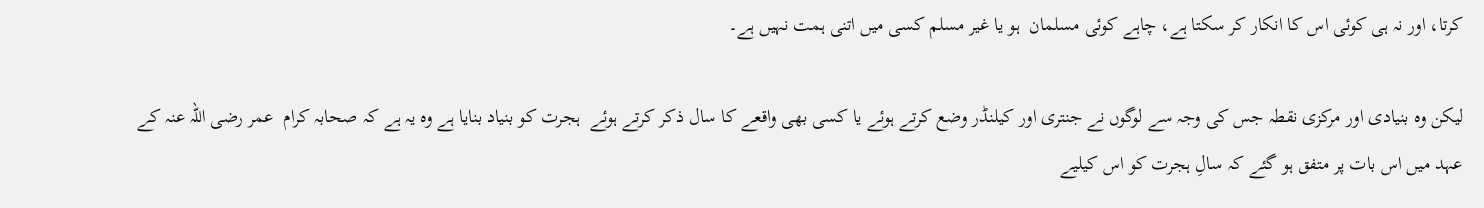کرتا، اور نہ ہی کوئی اس کا انکار کر سکتا ہے، چاہے کوئی مسلمان  ہو یا غیر مسلم کسی میں اتنی ہمت نہیں ہے۔

لیکن وہ بنیادی اور مرکزی نقطہ جس کی وجہ سے لوگوں نے جنتری اور کیلنڈر وضع کرتے ہوئے یا کسی بھی واقعے کا سال ذکر کرتے ہوئے  ہجرت کو بنیاد بنایا ہے وہ یہ ہے کہ صحابہ کرام  عمر رضی اللہ عنہ کے عہد میں اس بات پر متفق ہو گئے کہ سالِ ہجرت کو اس کیلیے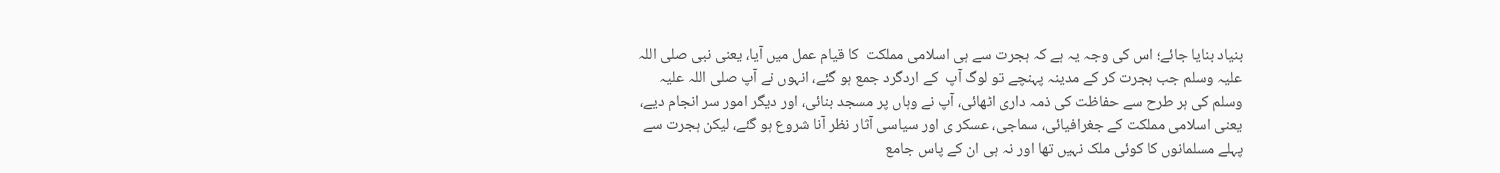بنیاد بنایا جائے؛ اس کی وجہ یہ ہے کہ ہجرت سے ہی اسلامی مملکت  کا قیام عمل میں آیا، یعنی نبی صلی اللہ علیہ وسلم جب ہجرت کر کے مدینہ پہنچے تو لوگ آپ  کے اردگرد جمع ہو گئے، انہوں نے آپ صلی اللہ علیہ وسلم کی ہر طرح سے حفاظت کی ذمہ داری اٹھائی، آپ نے وہاں پر مسجد بنائی، اور دیگر امور سر انجام دیے، یعنی اسلامی مملکت کے جغرافیائی، سماجی، عسکر ی اور سیاسی آثار نظر آنا شروع ہو گئے، لیکن ہجرت سے پہلے مسلمانوں کا کوئی ملک نہیں تھا اور نہ ہی ان کے پاس جامع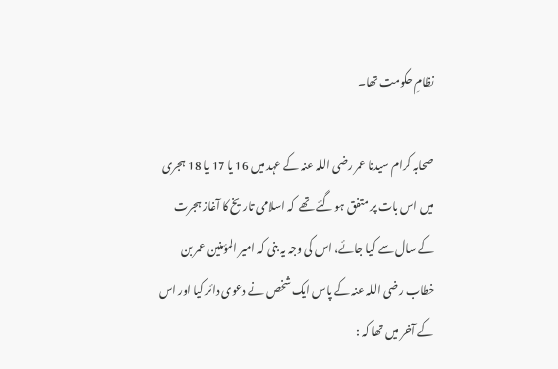نظامِ حکومت تھا۔

صحابہ کرام سیدنا عمر رضی اللہ عنہ کے عہد میں 16 یا 17 یا 18 ہجری میں اس بات پر متفق ہو گئے تھے  کہ اسلامی تاریخ کا آغاز ہجرت کے سال سے کیا جائے، اس کی وجہ یہ بنی کہ امیر المؤمنین عمر بن خطاب رضی اللہ عنہ کے پاس ایک شخص نے دعوی دائر کیا اور اس کے آخر میں تھا کہ :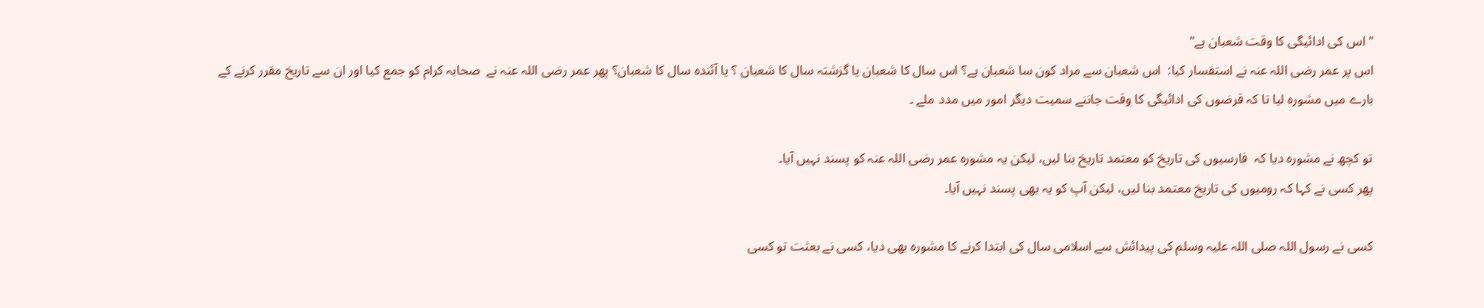"اس کی ادائیگی کا وقت شعبان ہے"
اس پر عمر رضی اللہ عنہ نے استفسار کیا:  اس شعبان سے مراد کون سا شعبان ہے؟ اس سال کا شعبان یا گزشتہ سال کا شعبان ؟ یا آئندہ سال کا شعبان؟ پھر عمر رضی اللہ عنہ نے  صحابہ کرام کو جمع کیا اور ان سے تاریخ مقرر کرنے کے بارے میں مشورہ لیا تا کہ قرضوں کی ادائیگی کا وقت جاننے سمیت دیگر امور میں مدد ملے ۔

تو کچھ نے مشورہ دیا کہ  فارسیوں کی تاریخ کو معتمد تاریخ بنا لیں، لیکن یہ مشورہ عمر رضی اللہ عنہ کو پسند نہیں آیا۔
پھر کسی نے کہا کہ رومیوں کی تاریخ معتمد بنا لیں، لیکن آپ کو یہ بھی پسند نہیں آیا۔

کسی نے رسول اللہ صلی اللہ علیہ وسلم کی پیدائش سے اسلامی سال کی ابتدا کرنے کا مشورہ بھی دیا، کسی نے بعثت تو کسی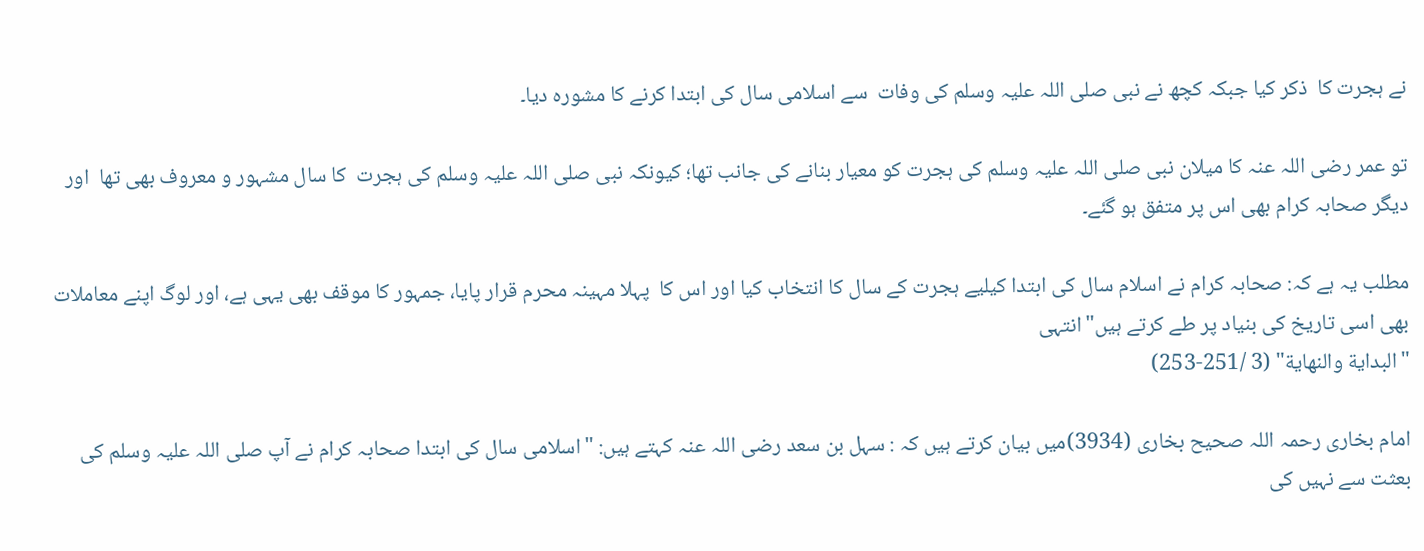نے ہجرت کا  ذکر کیا جبکہ کچھ نے نبی صلی اللہ علیہ وسلم کی وفات  سے اسلامی سال کی ابتدا کرنے کا مشورہ دیا۔

تو عمر رضی اللہ عنہ کا میلان نبی صلی اللہ علیہ وسلم کی ہجرت کو معیار بنانے کی جانب تھا؛ کیونکہ نبی صلی اللہ علیہ وسلم کی ہجرت  کا سال مشہور و معروف بھی تھا  اور دیگر صحابہ کرام بھی اس پر متفق ہو گئے۔

مطلب یہ ہے کہ: صحابہ کرام نے اسلام سال کی ابتدا کیلیے ہجرت کے سال کا انتخاب کیا اور اس کا  پہلا مہینہ محرم قرار پایا، جمہور کا موقف بھی یہی ہے، اور لوگ اپنے معاملات بھی اسی تاریخ کی بنیاد پر طے کرتے ہیں"انتہی
"البداية والنهاية" (3 /251-253)

امام بخاری رحمہ اللہ صحیح بخاری (3934)میں بیان کرتے ہیں کہ : سہل بن سعد رضی اللہ عنہ کہتے ہیں: "اسلامی سال کی ابتدا صحابہ کرام نے آپ صلی اللہ علیہ وسلم کی بعثت سے نہیں کی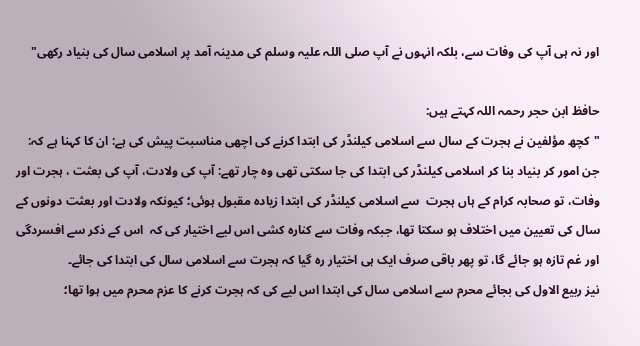اور نہ ہی آپ کی وفات سے، بلکہ انہوں نے آپ صلی اللہ علیہ وسلم کی مدینہ آمد پر اسلامی سال کی بنیاد رکھی"

حافظ ابن حجر رحمہ اللہ کہتے ہیں:
"کچھ مؤلفین نے ہجرت کے سال سے اسلامی کیلنڈر کی ابتدا کرنے کی اچھی مناسبت پیش کی ہے: ان کا کہنا ہے کہ: جن امور کر بنیاد بنا کر اسلامی کیلنڈر کی ابتدا کی جا سکتی تھی وہ چار تھے: آپ کی ولادت، آپ کی بعثت ، ہجرت اور وفات، تو صحابہ کرام کے ہاں ہجرت  سے اسلامی کیلنڈر کی ابتدا زیادہ مقبول ہوئی؛ کیونکہ ولادت اور بعثت دونوں کے سال کی تعیین میں اختلاف ہو سکتا تھا، جبکہ وفات سے کنارہ کشی اس لیے اختیار کی کہ  اس کے ذکر سے افسردگی اور غم تازہ ہو جائے گا، تو پھر باقی صرف ایک ہی اختیار رہ گیا کہ ہجرت سے اسلامی سال کی ابتدا کی جائے۔
نیز ربیع الاول کی بجائے محرم سے اسلامی سال کی ابتدا اس لیے کی کہ ہجرت کرنے کا عزم محرم میں ہوا تھا؛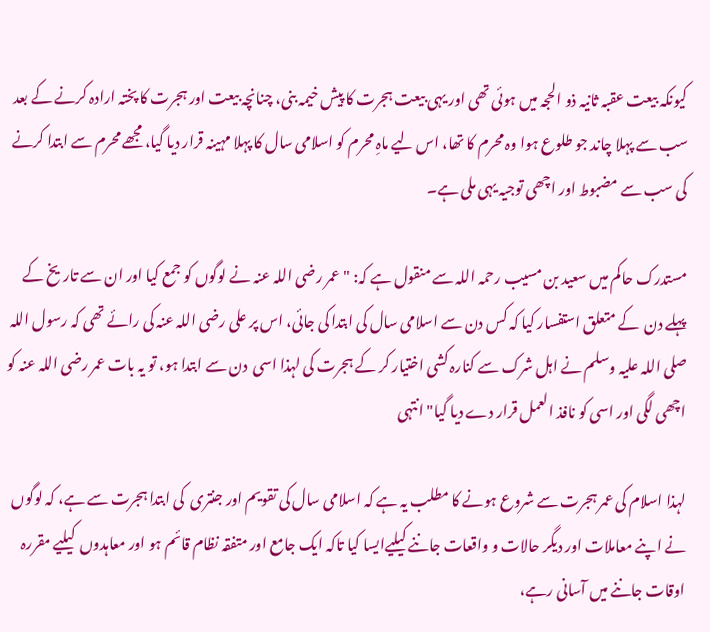کیونکہ بیعت عقبہ ثانیہ ذو الحجہ میں ہوئی تھی اور یہی بیعت ہجرت کا پیش خیمہ بنی، چنانچہ بیعت اور ہجرت کا پختہ ارادہ کرنے کے بعد سب سے پہلا چاند جو طلوع ہوا وہ محرم کا تھا، اس لیے ماہِ محرم کو اسلامی سال کا پہلا مہینہ قرار دیا گیا، مجھے محرم سے ابتدا کرنے کی سب سے مضبوط اور اچھی توجیہ یہی ملی ہے۔

مستدرک حاکم میں سعید بن مسیب رحمہ اللہ سے منقول ہے کہ: "عمر رضی اللہ عنہ نے لوگوں کو جمع کیا اور ان سے تاریخ کے پہلے دن  کے متعلق استفسار کیا کہ کس دن سے اسلامی سال کی ابتدا کی جائی، اس پر علی رضی اللہ عنہ کی رائے تھی کہ رسول اللہ صلی اللہ علیہ وسلم نے اہل شرک سے کنارہ کشی اختیار کر کے ہجرت کی لہذا اسی  دن سے ابتدا ہو، تو یہ بات عمر رضی اللہ عنہ کو اچھی لگی اور اسی کو نافذ العمل قرار دے دیا گیا" انتہی

لہذا اسلام کی عمر ہجرت سے شروع ہونے کا مطلب یہ ہے کہ اسلامی سال کی تقویم اور جنتری  کی ابتدا ہجرت سے ہے، کہ لوگوں نے اپنے معاملات اور دیگر حالات و واقعات جاننے کیلیےایسا کیا تاکہ ایک جامع اور متفقہ نظام قائم ہو اور معاہدوں  کیلیے مقررہ اوقات جاننے میں آسانی رہے،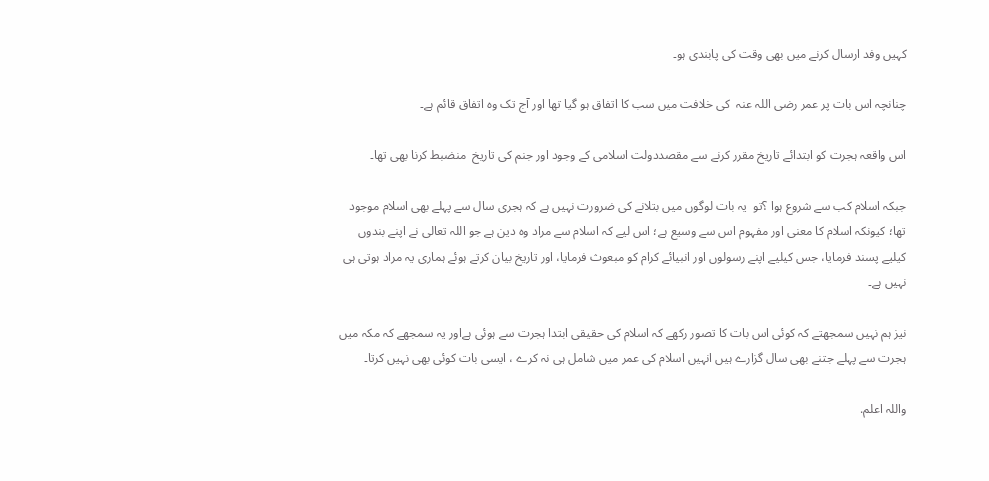کہیں وفد ارسال کرنے میں بھی وقت کی پابندی ہو۔

چنانچہ اس بات پر عمر رضی اللہ عنہ  کی خلافت میں سب کا اتفاق ہو گیا تھا اور آج تک وہ اتفاق قائم ہے۔

اس واقعہ ہجرت کو ابتدائے تاریخ مقرر کرنے سے مقصددولت اسلامی کے وجود اور جنم کی تاریخ  منضبط کرنا بھی تھا۔

جبکہ اسلام کب سے شروع ہوا ؟تو  یہ بات لوگوں میں بتلانے کی ضرورت نہیں ہے کہ ہجری سال سے پہلے بھی اسلام موجود تھا؛ کیونکہ اسلام کا معنی اور مفہوم اس سے وسیع ہے؛ اس لیے کہ اسلام سے مراد وہ دین ہے جو اللہ تعالی نے اپنے بندوں کیلیے پسند فرمایا، جس کیلیے اپنے رسولوں اور انبیائے کرام کو مبعوث فرمایا، اور تاریخ بیان کرتے ہوئے ہماری یہ مراد ہوتی ہی نہیں ہے۔

نیز ہم نہیں سمجھتے کہ کوئی اس بات کا تصور رکھے کہ اسلام کی حقیقی ابتدا ہجرت سے ہوئی ہےاور یہ سمجھے کہ مکہ میں ہجرت سے پہلے جتنے بھی سال گزارے ہیں انہیں اسلام کی عمر میں شامل ہی نہ کرے ، ایسی بات کوئی بھی نہیں کرتا۔

واللہ اعلم.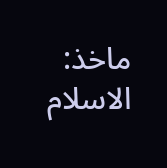ماخذ: الاسلام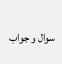سوال و جواب